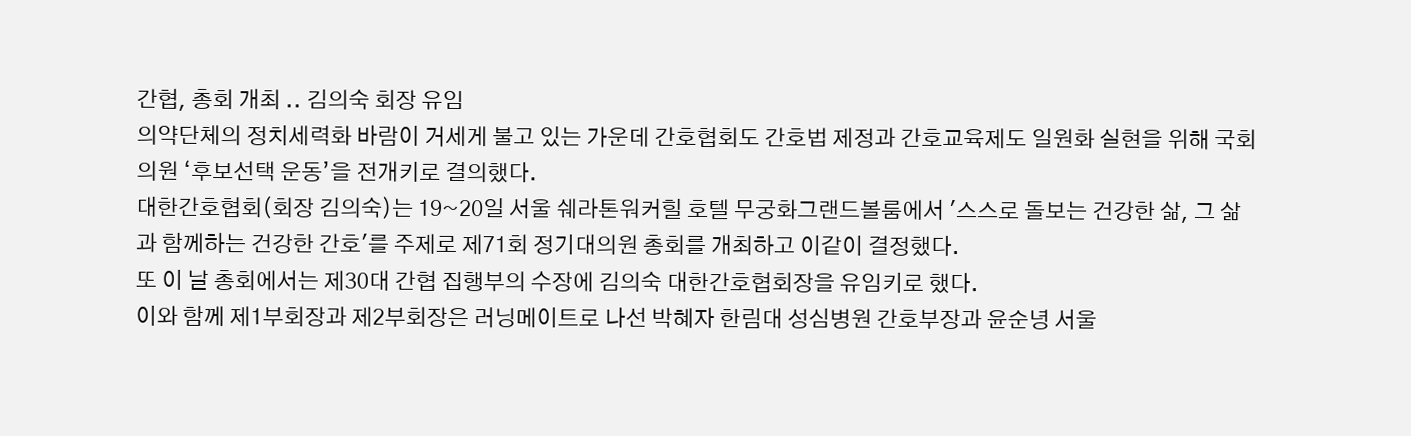간협, 총회 개최 .. 김의숙 회장 유임
의약단체의 정치세력화 바람이 거세게 불고 있는 가운데 간호협회도 간호법 제정과 간호교육제도 일원화 실현을 위해 국회의원 ‘후보선택 운동’을 전개키로 결의했다.
대한간호협회(회장 김의숙)는 19~20일 서울 쉐라톤워커힐 호텔 무궁화그랜드볼룸에서 '스스로 돌보는 건강한 삶, 그 삶과 함께하는 건강한 간호'를 주제로 제71회 정기대의원 총회를 개최하고 이같이 결정했다.
또 이 날 총회에서는 제30대 간협 집행부의 수장에 김의숙 대한간호협회장을 유임키로 했다.
이와 함께 제1부회장과 제2부회장은 러닝메이트로 나선 박혜자 한림대 성심병원 간호부장과 윤순녕 서울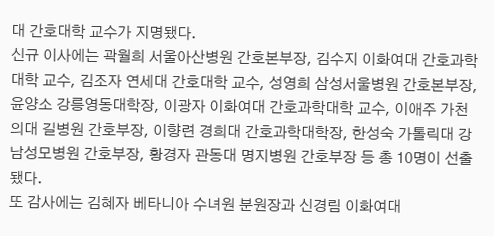대 간호대학 교수가 지명됐다.
신규 이사에는 곽월희 서울아산병원 간호본부장, 김수지 이화여대 간호과학대학 교수, 김조자 연세대 간호대학 교수, 성영희 삼성서울병원 간호본부장, 윤양소 강릉영동대학장, 이광자 이화여대 간호과학대학 교수, 이애주 가천의대 길병원 간호부장, 이향련 경희대 간호과학대학장, 한성숙 가톨릭대 강남성모병원 간호부장, 황경자 관동대 명지병원 간호부장 등 총 10명이 선출됐다.
또 감사에는 김혜자 베타니아 수녀원 분원장과 신경림 이화여대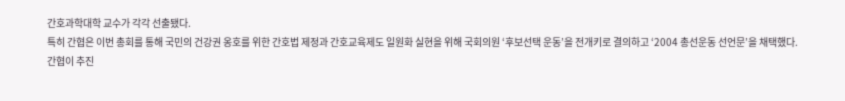간호과학대학 교수가 각각 선출됐다.
특히 간협은 이번 총회를 통해 국민의 건강권 옹호를 위한 간호법 제정과 간호교육제도 일원화 실현을 위해 국회의원 ‘후보선택 운동’을 전개키로 결의하고 ‘2004 총선운동 선언문’을 채택했다.
간협이 추진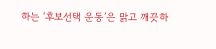하는 ‘후보선택 운동’은 맑고 깨끗하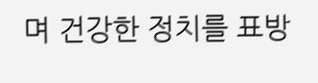며 건강한 정치를 표방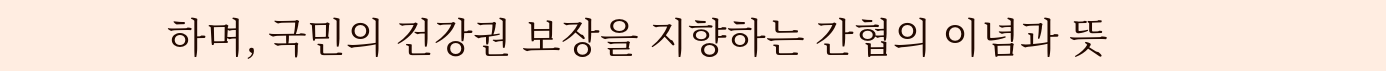하며, 국민의 건강권 보장을 지향하는 간협의 이념과 뜻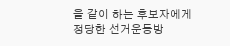을 같이 하는 후보자에게 정당한 선거운동방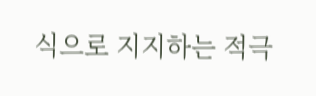식으로 지지하는 적극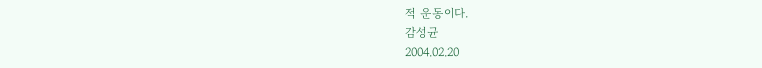적 운동이다.
감성균
2004.02.20